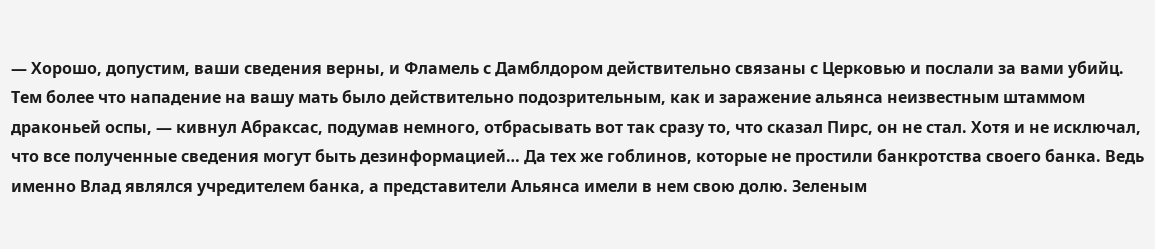— Хорошо, допустим, ваши сведения верны, и Фламель с Дамблдором действительно связаны с Церковью и послали за вами убийц. Тем более что нападение на вашу мать было действительно подозрительным, как и заражение альянса неизвестным штаммом драконьей оспы, — кивнул Абраксас, подумав немного, отбрасывать вот так сразу то, что сказал Пирс, он не стал. Хотя и не исключал, что все полученные сведения могут быть дезинформацией… Да тех же гоблинов, которые не простили банкротства своего банка. Ведь именно Влад являлся учредителем банка, а представители Альянса имели в нем свою долю. Зеленым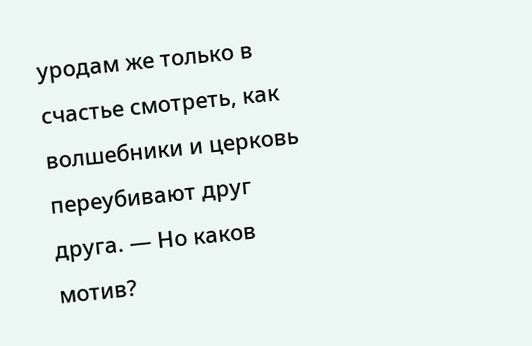уродам же только в счастье смотреть, как волшебники и церковь переубивают друг друга. — Но каков мотив?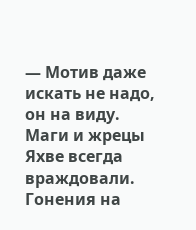— Мотив даже искать не надо, он на виду. Маги и жрецы Яхве всегда враждовали. Гонения на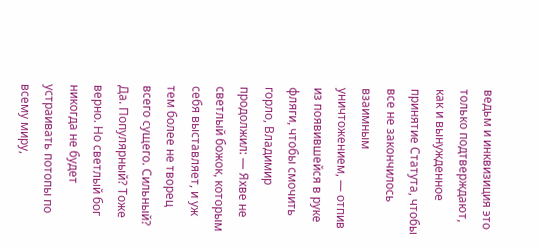ведьм и инквизиция это только подтверждают, как и вынужденное принятие Статута, чтобы все не закончилось взаимным уничтожением, — отпив из появившейся в руке фляги, чтобы смочить горло, Владимир продолжил: — Яхве не светлый божок, которым себя выставляет, и уж тем более не творец всего сущего. Сильный? Да. Популярный? Тоже верно. Но светлый бог никогда не будет устраивать потопы по всему миру,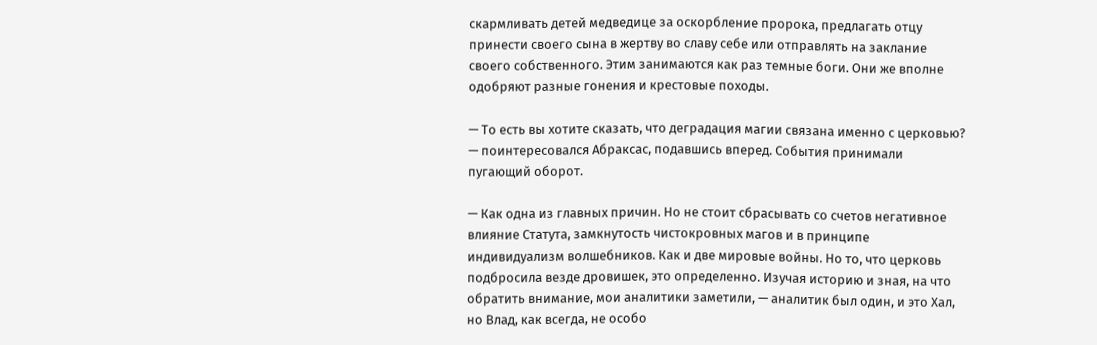скармливать детей медведице за оскорбление пророка, предлагать отцу принести своего сына в жертву во славу себе или отправлять на заклание своего собственного. Этим занимаются как раз темные боги. Они же вполне одобряют разные гонения и крестовые походы.

— То есть вы хотите сказать, что деградация магии связана именно с церковью? — поинтересовался Абраксас, подавшись вперед. События принимали пугающий оборот.

— Как одна из главных причин. Но не стоит сбрасывать со счетов негативное влияние Статута, замкнутость чистокровных магов и в принципе индивидуализм волшебников. Как и две мировые войны. Но то, что церковь подбросила везде дровишек, это определенно. Изучая историю и зная, на что обратить внимание, мои аналитики заметили, — аналитик был один, и это Хал, но Влад, как всегда, не особо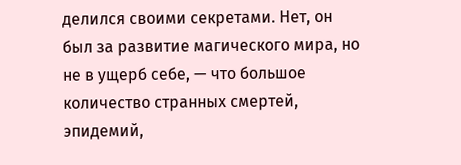делился своими секретами. Нет, он был за развитие магического мира, но не в ущерб себе, — что большое количество странных смертей, эпидемий,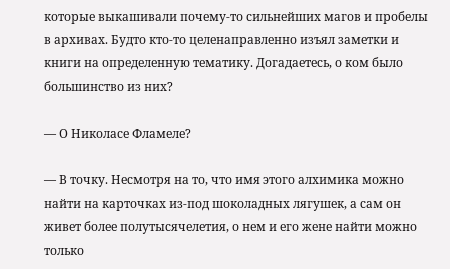которые выкашивали почему-то сильнейших магов и пробелы в архивах. Будто кто-то целенаправленно изъял заметки и книги на определенную тематику. Догадаетесь, о ком было большинство из них?

— О Николасе Фламеле?

— В точку. Несмотря на то, что имя этого алхимика можно найти на карточках из-под шоколадных лягушек, а сам он живет более полутысячелетия, о нем и его жене найти можно только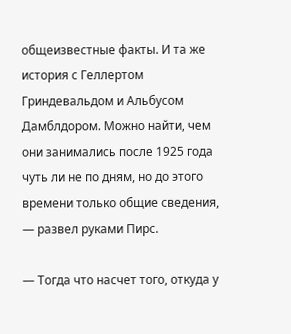общеизвестные факты. И та же история с Геллертом Гриндевальдом и Альбусом Дамблдором. Можно найти, чем они занимались после 1925 года чуть ли не по дням, но до этого времени только общие сведения, — развел руками Пирс.

— Тогда что насчет того, откуда у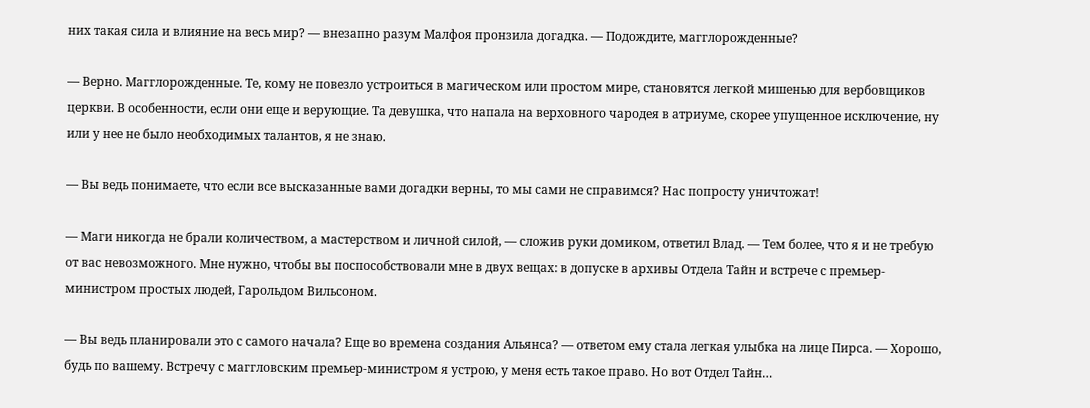них такая сила и влияние на весь мир? — внезапно разум Малфоя пронзила догадка. — Подождите, магглорожденные?

— Верно. Магглорожденные. Те, кому не повезло устроиться в магическом или простом мире, становятся легкой мишенью для вербовщиков церкви. В особенности, если они еще и верующие. Та девушка, что напала на верховного чародея в атриуме, скорее упущенное исключение, ну или у нее не было необходимых талантов, я не знаю.

— Вы ведь понимаете, что если все высказанные вами догадки верны, то мы сами не справимся? Нас попросту уничтожат!

— Маги никогда не брали количеством, а мастерством и личной силой, — сложив руки домиком, ответил Влад. — Тем более, что я и не требую от вас невозможного. Мне нужно, чтобы вы поспособствовали мне в двух вещах: в допуске в архивы Отдела Тайн и встрече с премьер-министром простых людей, Гарольдом Вильсоном.

— Вы ведь планировали это с самого начала? Еще во времена создания Альянса? — ответом ему стала легкая улыбка на лице Пирса. — Хорошо, будь по вашему. Встречу с маггловским премьер-министром я устрою, у меня есть такое право. Но вот Отдел Тайн…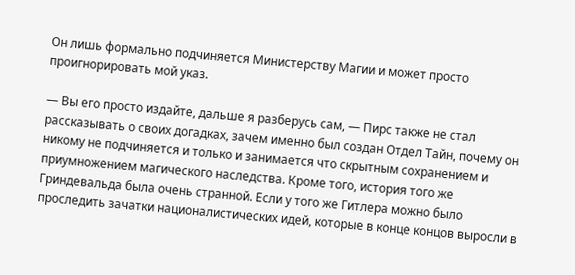Он лишь формально подчиняется Министерству Магии и может просто проигнорировать мой указ.

— Вы его просто издайте, дальше я разберусь сам, — Пирс также не стал рассказывать о своих догадках, зачем именно был создан Отдел Тайн, почему он никому не подчиняется и только и занимается что скрытным сохранением и приумножением магического наследства. Кроме того, история того же Гриндевальда была очень странной. Если у того же Гитлера можно было проследить зачатки националистических идей, которые в конце концов выросли в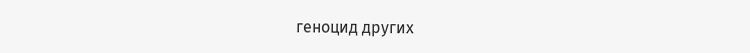геноцид других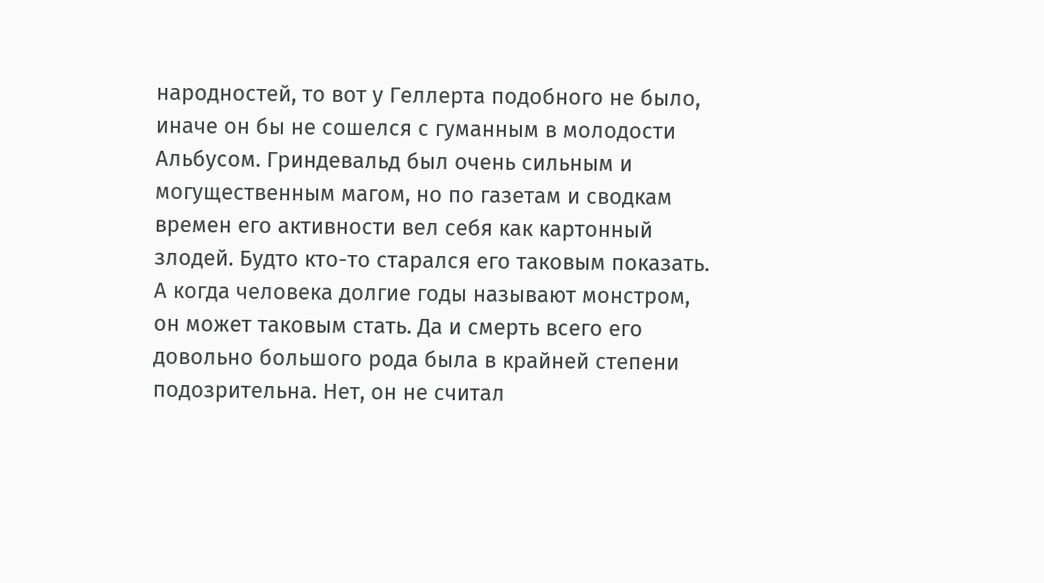народностей, то вот у Геллерта подобного не было, иначе он бы не сошелся с гуманным в молодости Альбусом. Гриндевальд был очень сильным и могущественным магом, но по газетам и сводкам времен его активности вел себя как картонный злодей. Будто кто-то старался его таковым показать. А когда человека долгие годы называют монстром, он может таковым стать. Да и смерть всего его довольно большого рода была в крайней степени подозрительна. Нет, он не считал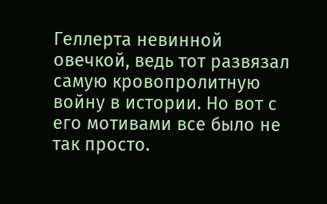Геллерта невинной овечкой, ведь тот развязал самую кровопролитную войну в истории. Но вот с его мотивами все было не так просто.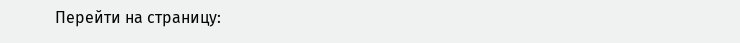Перейти на страницу: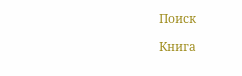Поиск

Книга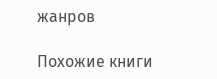жанров

Похожие книги